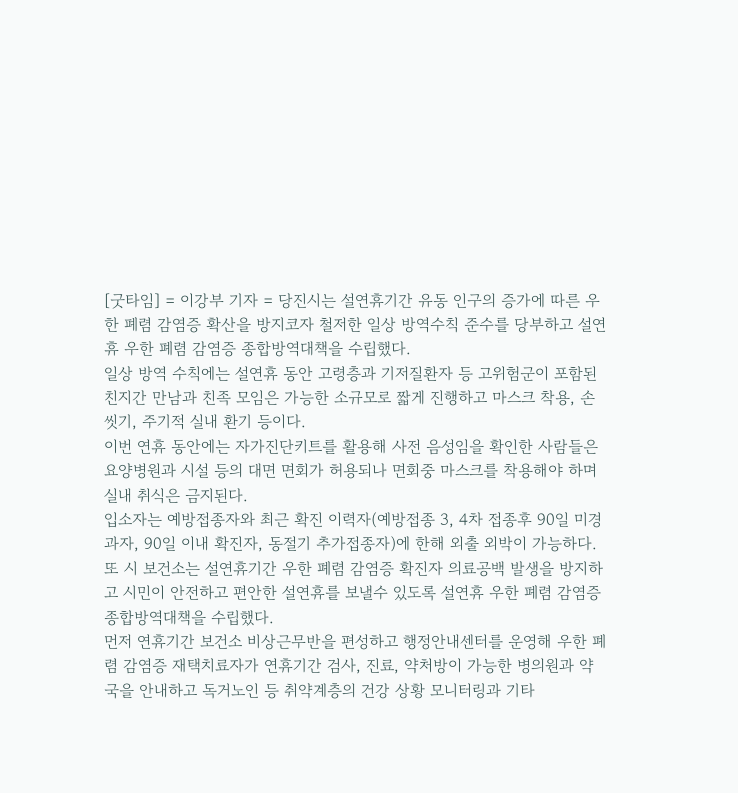[굿타임] = 이강부 기자 = 당진시는 설연휴기간 유동 인구의 증가에 따른 우한 폐렴 감염증 확산을 방지코자 철저한 일상 방역수칙 준수를 당부하고 설연휴 우한 폐렴 감염증 종합방역대책을 수립했다.
일상 방역 수칙에는 설연휴 동안 고령층과 기저질환자 등 고위험군이 포함된 친지간 만남과 친족 모임은 가능한 소규모로 짧게 진행하고 마스크 착용, 손 씻기, 주기적 실내 환기 등이다.
이번 연휴 동안에는 자가진단키트를 활용해 사전 음성임을 확인한 사람들은 요양병원과 시설 등의 대면 면회가 허용되나 면회중 마스크를 착용해야 하며 실내 취식은 금지된다.
입소자는 예방접종자와 최근 확진 이력자(예방접종 3, 4차 접종후 90일 미경과자, 90일 이내 확진자, 동절기 추가접종자)에 한해 외출 외박이 가능하다.
또 시 보건소는 설연휴기간 우한 폐렴 감염증 확진자 의료공백 발생을 방지하고 시민이 안전하고 편안한 설연휴를 보낼수 있도록 설연휴 우한 폐렴 감염증 종합방역대책을 수립했다.
먼저 연휴기간 보건소 비상근무반을 편성하고 행정안내센터를 운영해 우한 폐렴 감염증 재택치료자가 연휴기간 검사, 진료, 약처방이 가능한 병의원과 약국을 안내하고 독거노인 등 취약계층의 건강 상황 모니터링과 기타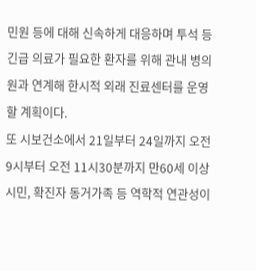민원 등에 대해 신속하게 대응하며 투석 등 긴급 의료가 필요한 환자를 위해 관내 병의원과 연계해 한시적 외래 진료센터를 운영할 계획이다.
또 시보건소에서 21일부터 24일까지 오전 9시부터 오전 11시30분까지 만60세 이상 시민, 확진자 동거가족 등 역학적 연관성이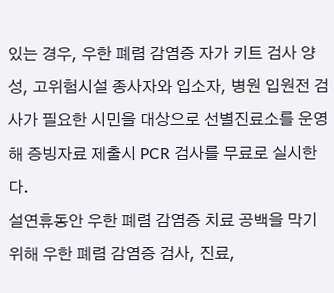있는 경우, 우한 폐렴 감염증 자가 키트 검사 양성, 고위험시설 종사자와 입소자, 병원 입원전 검사가 필요한 시민을 대상으로 선별진료소를 운영해 증빙자료 제출시 PCR 검사를 무료로 실시한다.
설연휴동안 우한 폐렴 감염증 치료 공백을 막기 위해 우한 폐렴 감염증 검사, 진료,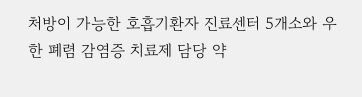처방이 가능한 호흡기환자 진료센터 5개소와 우한 폐렴 감염증 치료제 담당 약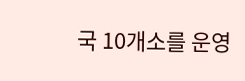국 10개소를 운영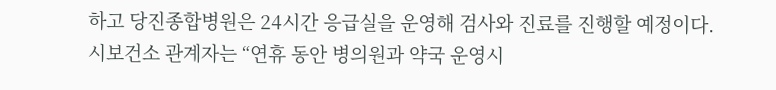하고 당진종합병원은 24시간 응급실을 운영해 검사와 진료를 진행할 예정이다.
시보건소 관계자는 “연휴 동안 병의원과 약국 운영시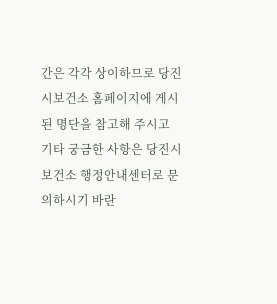간은 각각 상이하므로 당진시보건소 홈페이지에 게시된 명단을 참고해 주시고 기타 궁금한 사항은 당진시보건소 행정안내센터로 문의하시기 바란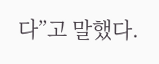다”고 말했다.